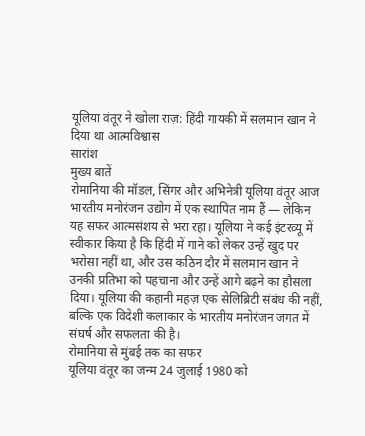यूलिया वंतूर ने खोला राज़: हिंदी गायकी में सलमान खान ने दिया था आत्मविश्वास
सारांश
मुख्य बातें
रोमानिया की मॉडल, सिंगर और अभिनेत्री यूलिया वंतूर आज भारतीय मनोरंजन उद्योग में एक स्थापित नाम हैं — लेकिन यह सफर आत्मसंशय से भरा रहा। यूलिया ने कई इंटरव्यू में स्वीकार किया है कि हिंदी में गाने को लेकर उन्हें खुद पर भरोसा नहीं था, और उस कठिन दौर में सलमान खान ने उनकी प्रतिभा को पहचाना और उन्हें आगे बढ़ने का हौसला दिया। यूलिया की कहानी महज़ एक सेलिब्रिटी संबंध की नहीं, बल्कि एक विदेशी कलाकार के भारतीय मनोरंजन जगत में संघर्ष और सफलता की है।
रोमानिया से मुंबई तक का सफर
यूलिया वंतूर का जन्म 24 जुलाई 1980 को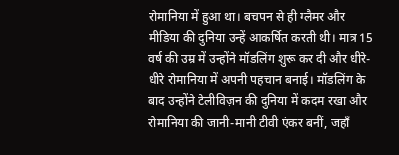रोमानिया में हुआ था। बचपन से ही ग्लैमर और मीडिया की दुनिया उन्हें आकर्षित करती थी। मात्र 15 वर्ष की उम्र में उन्होंने मॉडलिंग शुरू कर दी और धीरे-धीरे रोमानिया में अपनी पहचान बनाई। मॉडलिंग के बाद उन्होंने टेलीविज़न की दुनिया में कदम रखा और रोमानिया की जानी-मानी टीवी एंकर बनीं, जहाँ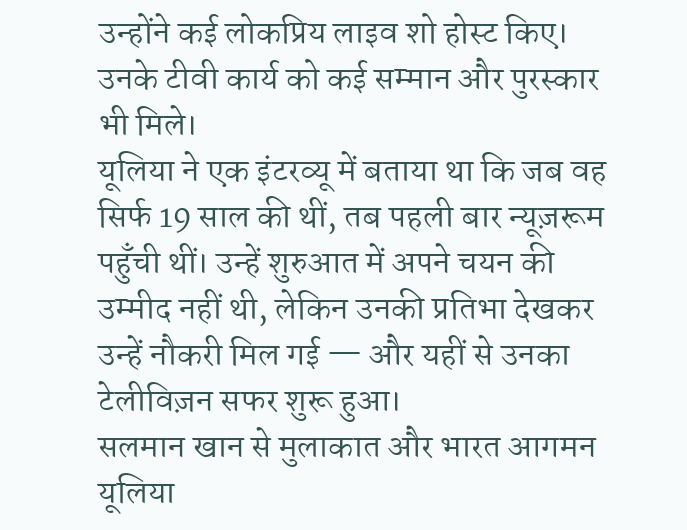उन्होंने कई लोकप्रिय लाइव शो होस्ट किए। उनके टीवी कार्य को कई सम्मान और पुरस्कार भी मिले।
यूलिया ने एक इंटरव्यू में बताया था कि जब वह सिर्फ 19 साल की थीं, तब पहली बार न्यूज़रूम पहुँची थीं। उन्हें शुरुआत में अपने चयन की उम्मीद नहीं थी, लेकिन उनकी प्रतिभा देखकर उन्हें नौकरी मिल गई — और यहीं से उनका टेलीविज़न सफर शुरू हुआ।
सलमान खान से मुलाकात और भारत आगमन
यूलिया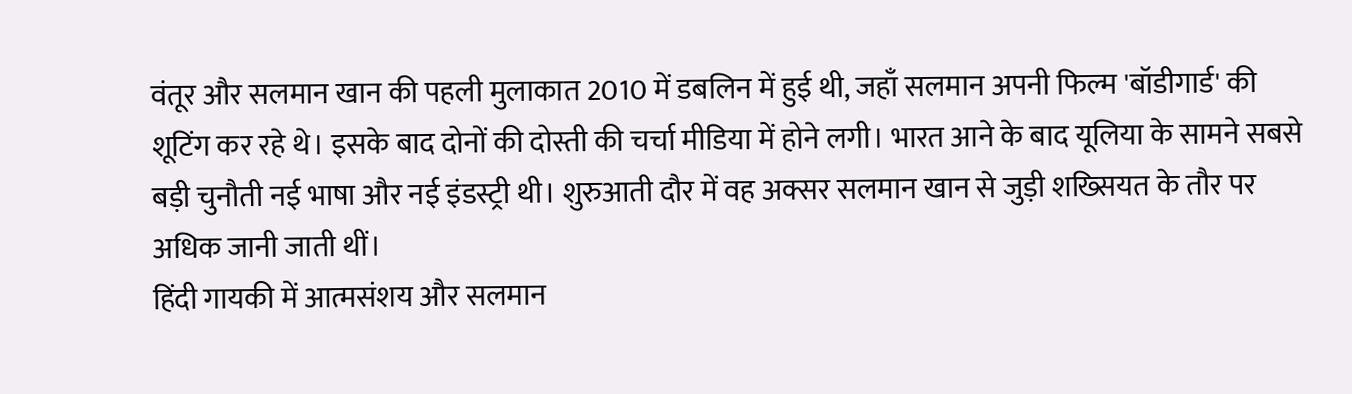वंतूर और सलमान खान की पहली मुलाकात 2010 में डबलिन में हुई थी, जहाँ सलमान अपनी फिल्म 'बॉडीगार्ड' की शूटिंग कर रहे थे। इसके बाद दोनों की दोस्ती की चर्चा मीडिया में होने लगी। भारत आने के बाद यूलिया के सामने सबसे बड़ी चुनौती नई भाषा और नई इंडस्ट्री थी। शुरुआती दौर में वह अक्सर सलमान खान से जुड़ी शख्सियत के तौर पर अधिक जानी जाती थीं।
हिंदी गायकी में आत्मसंशय और सलमान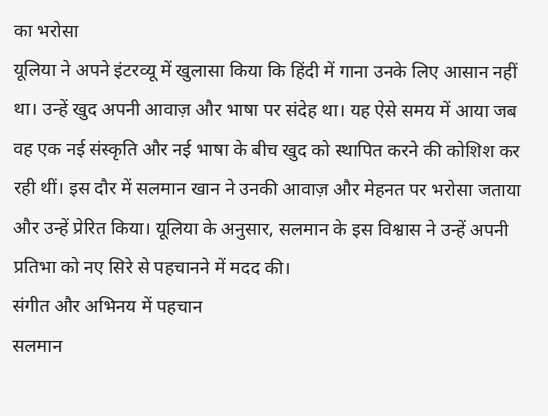का भरोसा
यूलिया ने अपने इंटरव्यू में खुलासा किया कि हिंदी में गाना उनके लिए आसान नहीं था। उन्हें खुद अपनी आवाज़ और भाषा पर संदेह था। यह ऐसे समय में आया जब वह एक नई संस्कृति और नई भाषा के बीच खुद को स्थापित करने की कोशिश कर रही थीं। इस दौर में सलमान खान ने उनकी आवाज़ और मेहनत पर भरोसा जताया और उन्हें प्रेरित किया। यूलिया के अनुसार, सलमान के इस विश्वास ने उन्हें अपनी प्रतिभा को नए सिरे से पहचानने में मदद की।
संगीत और अभिनय में पहचान
सलमान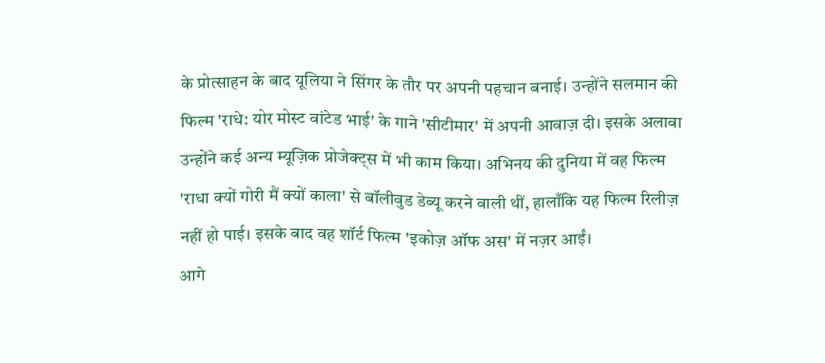के प्रोत्साहन के बाद यूलिया ने सिंगर के तौर पर अपनी पहचान बनाई। उन्होंने सलमान की फिल्म 'राधे: योर मोस्ट वांटेड भाई' के गाने 'सीटीमार' में अपनी आवाज़ दी। इसके अलावा उन्होंने कई अन्य म्यूज़िक प्रोजेक्ट्स में भी काम किया। अभिनय की दुनिया में वह फिल्म 'राधा क्यों गोरी मैं क्यों काला' से बॉलीवुड डेब्यू करने वाली थीं, हालाँकि यह फिल्म रिलीज़ नहीं हो पाई। इसके बाद वह शॉर्ट फिल्म 'इकोज़ ऑफ अस' में नज़र आईं।
आगे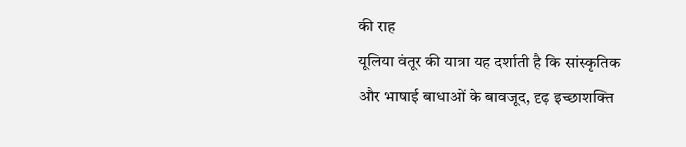की राह
यूलिया वंतूर की यात्रा यह दर्शाती है कि सांस्कृतिक और भाषाई बाधाओं के बावजूद, दृढ़ इच्छाशक्ति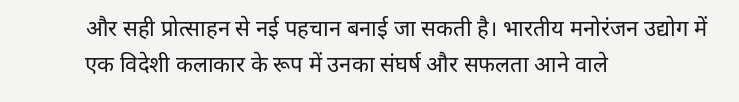और सही प्रोत्साहन से नई पहचान बनाई जा सकती है। भारतीय मनोरंजन उद्योग में एक विदेशी कलाकार के रूप में उनका संघर्ष और सफलता आने वाले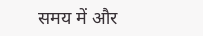समय में और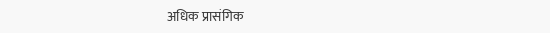अधिक प्रासंगिक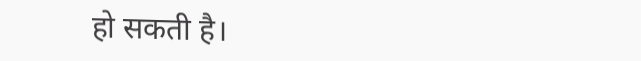हो सकती है।